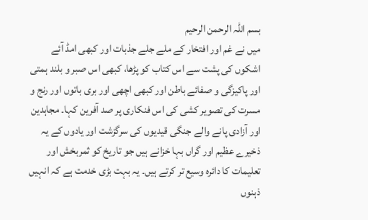بسم اللہ الرحمن الرحیم
میں نے غم اور افتخار کے ملے جلے جذبات اور کبھی امڈ آئے اشکوں کی پشت سے اس کتاب کو پڑھا، کبھی اس صبر و بلند ہمتی اور پاکیزگی و صفائے باطن اور کبھی اچھی اور بری باتوں اور رنج و مسرت کی تصویر کشی کی اس فنکاری پر صد آفرین کہا۔ مجاہدین اور آزادی پانے والے جنگی قیدیوں کی سرگزشت اور یادوں کے یہ ذخیرے عظیم اور گراں بہا خزانے ہیں جو تاریخ کو ثمربخش اور تعلیمات کا دائرہ وسیع تر کرتے ہیں۔ یہ بہت بڑی خدمت ہے کہ انہیں ذہنوں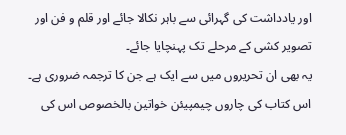اور یادداشت کی گہرائی سے باہر نکالا جائے اور قلم و فن اور تصویر کشی کے مرحلے تک پہنچایا جائے۔
یہ بھی ان تحریروں میں سے ایک ہے جن کا ترجمہ ضروری ہے۔ اس کتاب کی چاروں چیمپیئن خواتین بالخصوص اس کی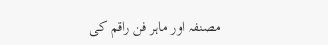مصنفہ اور ماہر فن راقم کی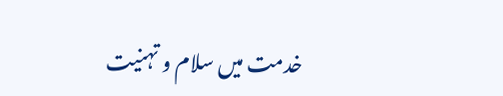خدمت میں سلام و تہنیت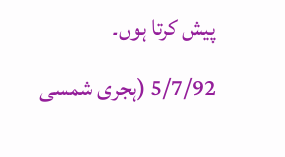پیش کرتا ہوں۔
5/7/92 (ہجری شمسی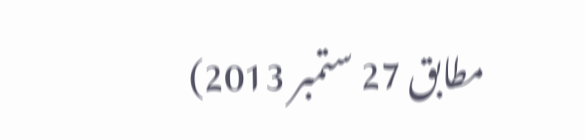مطابق 27 ستمبر 2013)